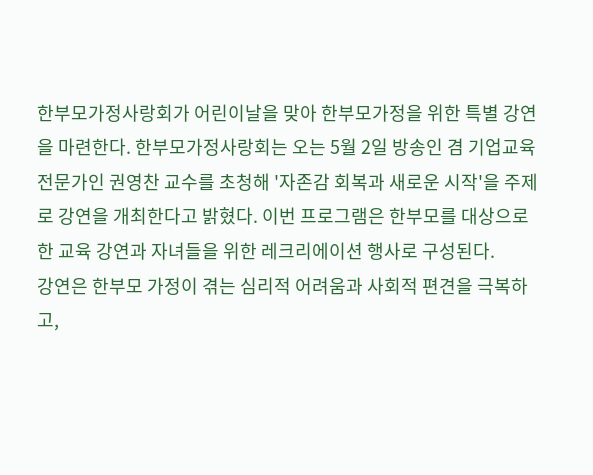한부모가정사랑회가 어린이날을 맞아 한부모가정을 위한 특별 강연을 마련한다. 한부모가정사랑회는 오는 5월 2일 방송인 겸 기업교육 전문가인 권영찬 교수를 초청해 '자존감 회복과 새로운 시작'을 주제로 강연을 개최한다고 밝혔다. 이번 프로그램은 한부모를 대상으로 한 교육 강연과 자녀들을 위한 레크리에이션 행사로 구성된다.
강연은 한부모 가정이 겪는 심리적 어려움과 사회적 편견을 극복하고,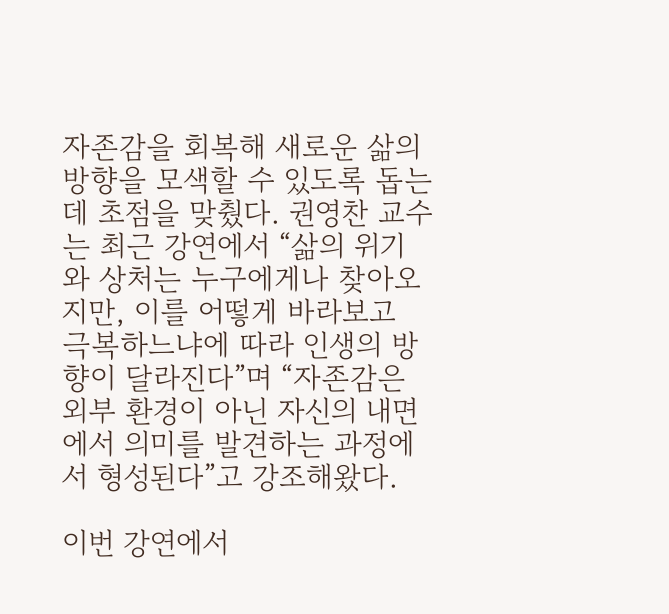자존감을 회복해 새로운 삶의 방향을 모색할 수 있도록 돕는 데 초점을 맞췄다. 권영찬 교수는 최근 강연에서 “삶의 위기와 상처는 누구에게나 찾아오지만, 이를 어떻게 바라보고 극복하느냐에 따라 인생의 방향이 달라진다”며 “자존감은 외부 환경이 아닌 자신의 내면에서 의미를 발견하는 과정에서 형성된다”고 강조해왔다.

이번 강연에서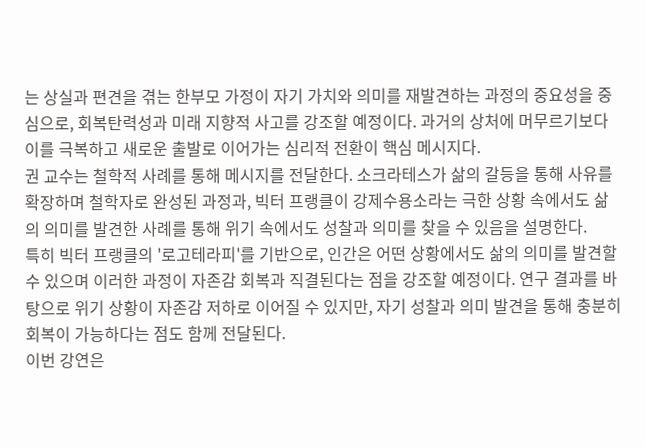는 상실과 편견을 겪는 한부모 가정이 자기 가치와 의미를 재발견하는 과정의 중요성을 중심으로, 회복탄력성과 미래 지향적 사고를 강조할 예정이다. 과거의 상처에 머무르기보다 이를 극복하고 새로운 출발로 이어가는 심리적 전환이 핵심 메시지다.
권 교수는 철학적 사례를 통해 메시지를 전달한다. 소크라테스가 삶의 갈등을 통해 사유를 확장하며 철학자로 완성된 과정과, 빅터 프랭클이 강제수용소라는 극한 상황 속에서도 삶의 의미를 발견한 사례를 통해 위기 속에서도 성찰과 의미를 찾을 수 있음을 설명한다.
특히 빅터 프랭클의 '로고테라피'를 기반으로, 인간은 어떤 상황에서도 삶의 의미를 발견할 수 있으며 이러한 과정이 자존감 회복과 직결된다는 점을 강조할 예정이다. 연구 결과를 바탕으로 위기 상황이 자존감 저하로 이어질 수 있지만, 자기 성찰과 의미 발견을 통해 충분히 회복이 가능하다는 점도 함께 전달된다.
이번 강연은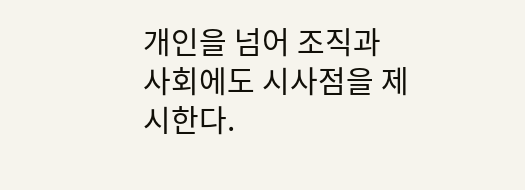개인을 넘어 조직과 사회에도 시사점을 제시한다.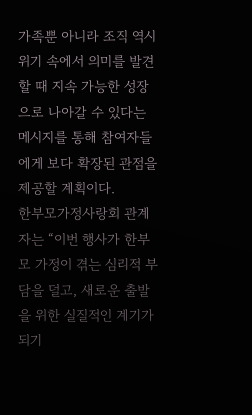가족뿐 아니라 조직 역시 위기 속에서 의미를 발견할 때 지속 가능한 성장으로 나아갈 수 있다는 메시지를 통해 참여자들에게 보다 확장된 관점을 제공할 계획이다.
한부모가정사랑회 관계자는 “이번 행사가 한부모 가정이 겪는 심리적 부담을 덜고, 새로운 출발을 위한 실질적인 계기가 되기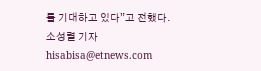를 기대하고 있다”고 전했다.
소성렬 기자 hisabisa@etnews.com